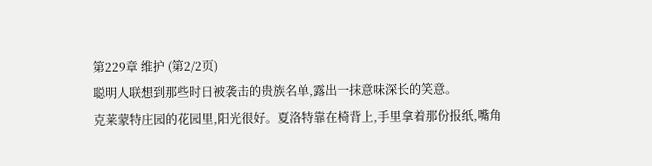第229章 维护 (第2/2页)
聪明人联想到那些时日被袭击的贵族名单,露出一抹意味深长的笑意。
克莱蒙特庄园的花园里,阳光很好。夏洛特靠在椅背上,手里拿着那份报纸,嘴角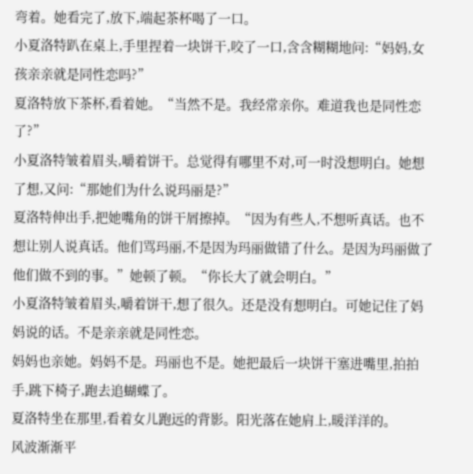弯着。她看完了,放下,端起茶杯喝了一口。
小夏洛特趴在桌上,手里捏着一块饼干,咬了一口,含含糊糊地问:“妈妈,女孩亲亲就是同性恋吗?”
夏洛特放下茶杯,看着她。“当然不是。我经常亲你。难道我也是同性恋了?”
小夏洛特皱着眉头,嚼着饼干。总觉得有哪里不对,可一时没想明白。她想了想,又问:“那她们为什么说玛丽是?”
夏洛特伸出手,把她嘴角的饼干屑擦掉。“因为有些人,不想听真话。也不想让别人说真话。他们骂玛丽,不是因为玛丽做错了什么。是因为玛丽做了他们做不到的事。”她顿了顿。“你长大了就会明白。”
小夏洛特皱着眉头,嚼着饼干,想了很久。还是没有想明白。可她记住了妈妈说的话。不是亲亲就是同性恋。
妈妈也亲她。妈妈不是。玛丽也不是。她把最后一块饼干塞进嘴里,拍拍手,跳下椅子,跑去追蝴蝶了。
夏洛特坐在那里,看着女儿跑远的背影。阳光落在她肩上,暖洋洋的。
风波渐渐平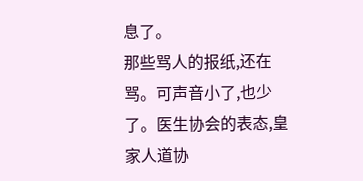息了。
那些骂人的报纸,还在骂。可声音小了,也少了。医生协会的表态,皇家人道协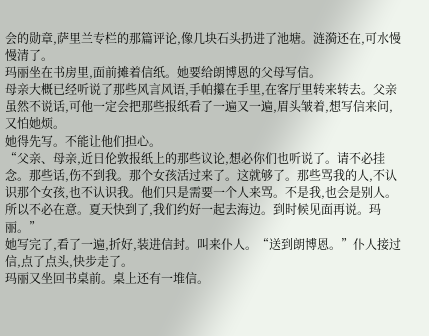会的勋章,萨里兰专栏的那篇评论,像几块石头扔进了池塘。涟漪还在,可水慢慢清了。
玛丽坐在书房里,面前摊着信纸。她要给朗博恩的父母写信。
母亲大概已经听说了那些风言风语,手帕攥在手里,在客厅里转来转去。父亲虽然不说话,可他一定会把那些报纸看了一遍又一遍,眉头皱着,想写信来问,又怕她烦。
她得先写。不能让他们担心。
“父亲、母亲,近日伦敦报纸上的那些议论,想必你们也听说了。请不必挂念。那些话,伤不到我。那个女孩活过来了。这就够了。那些骂我的人,不认识那个女孩,也不认识我。他们只是需要一个人来骂。不是我,也会是别人。所以不必在意。夏天快到了,我们约好一起去海边。到时候见面再说。玛丽。”
她写完了,看了一遍,折好,装进信封。叫来仆人。“送到朗博恩。”仆人接过信,点了点头,快步走了。
玛丽又坐回书桌前。桌上还有一堆信。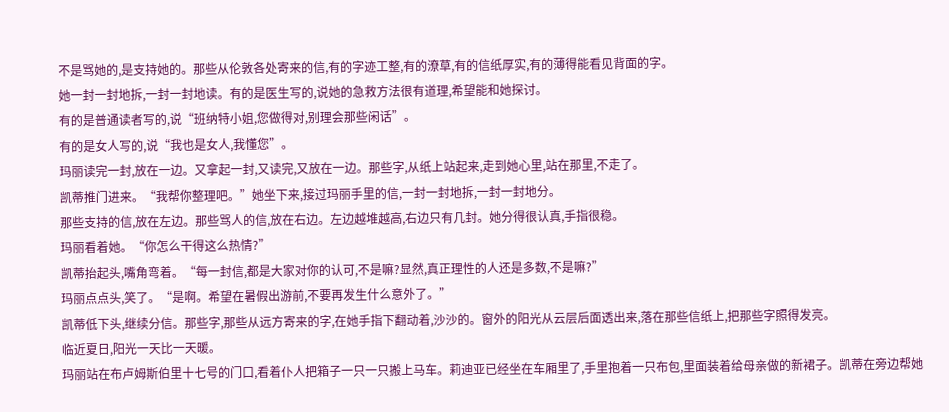不是骂她的,是支持她的。那些从伦敦各处寄来的信,有的字迹工整,有的潦草,有的信纸厚实,有的薄得能看见背面的字。
她一封一封地拆,一封一封地读。有的是医生写的,说她的急救方法很有道理,希望能和她探讨。
有的是普通读者写的,说“班纳特小姐,您做得对,别理会那些闲话”。
有的是女人写的,说“我也是女人,我懂您”。
玛丽读完一封,放在一边。又拿起一封,又读完,又放在一边。那些字,从纸上站起来,走到她心里,站在那里,不走了。
凯蒂推门进来。“我帮你整理吧。”她坐下来,接过玛丽手里的信,一封一封地拆,一封一封地分。
那些支持的信,放在左边。那些骂人的信,放在右边。左边越堆越高,右边只有几封。她分得很认真,手指很稳。
玛丽看着她。“你怎么干得这么热情?”
凯蒂抬起头,嘴角弯着。“每一封信,都是大家对你的认可,不是嘛?显然,真正理性的人还是多数,不是嘛?”
玛丽点点头,笑了。“是啊。希望在暑假出游前,不要再发生什么意外了。”
凯蒂低下头,继续分信。那些字,那些从远方寄来的字,在她手指下翻动着,沙沙的。窗外的阳光从云层后面透出来,落在那些信纸上,把那些字照得发亮。
临近夏日,阳光一天比一天暖。
玛丽站在布卢姆斯伯里十七号的门口,看着仆人把箱子一只一只搬上马车。莉迪亚已经坐在车厢里了,手里抱着一只布包,里面装着给母亲做的新裙子。凯蒂在旁边帮她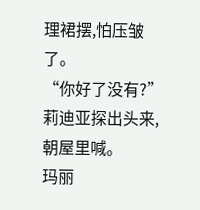理裙摆,怕压皱了。
“你好了没有?”莉迪亚探出头来,朝屋里喊。
玛丽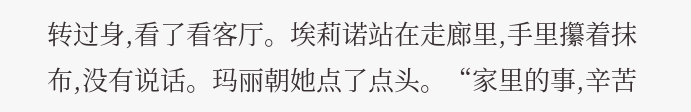转过身,看了看客厅。埃莉诺站在走廊里,手里攥着抹布,没有说话。玛丽朝她点了点头。“家里的事,辛苦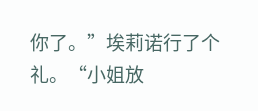你了。”埃莉诺行了个礼。“小姐放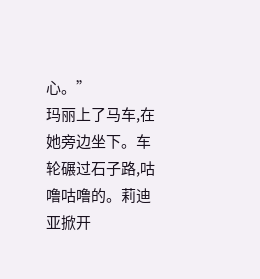心。”
玛丽上了马车,在她旁边坐下。车轮碾过石子路,咕噜咕噜的。莉迪亚掀开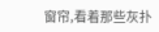窗帘,看着那些灰扑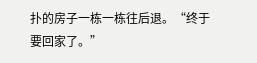扑的房子一栋一栋往后退。“终于要回家了。”